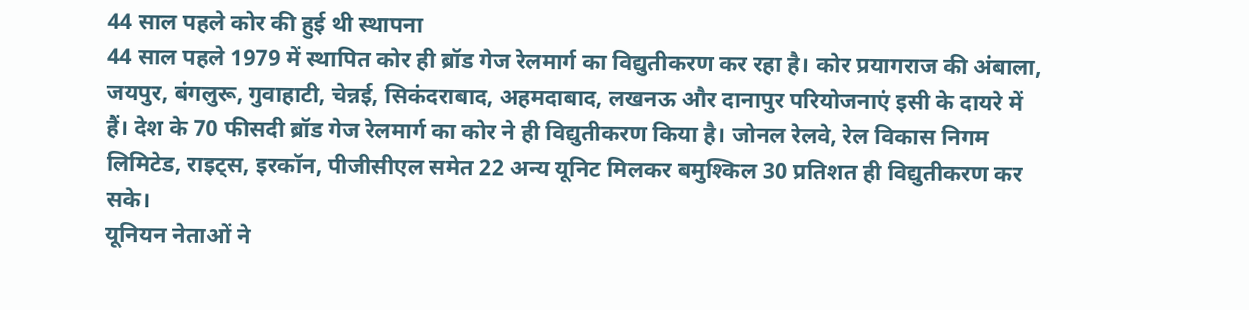44 साल पहले कोर की हुई थी स्थापना
44 साल पहले 1979 में स्थापित कोर ही ब्रॉड गेज रेलमार्ग का विद्युतीकरण कर रहा है। कोर प्रयागराज की अंबाला, जयपुर, बंगलुरू, गुवाहाटी, चेन्नई, सिकंदराबाद, अहमदाबाद, लखनऊ और दानापुर परियोजनाएं इसी के दायरे में हैं। देश के 70 फीसदी ब्रॉड गेज रेलमार्ग का कोर ने ही विद्युतीकरण किया है। जोनल रेलवे, रेल विकास निगम लिमिटेड, राइट्स, इरकॉन, पीजीसीएल समेत 22 अन्य यूनिट मिलकर बमुश्किल 30 प्रतिशत ही विद्युतीकरण कर सके।
यूनियन नेताओं ने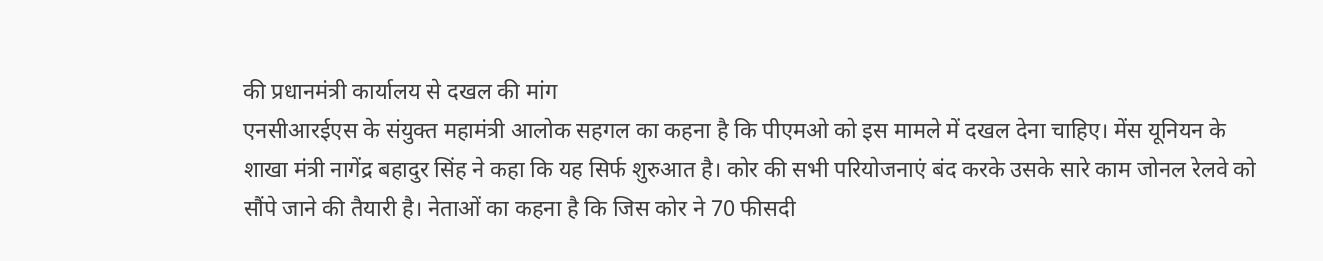की प्रधानमंत्री कार्यालय से दखल की मांग
एनसीआरईएस के संयुक्त महामंत्री आलोक सहगल का कहना है कि पीएमओ को इस मामले में दखल देना चाहिए। मेंस यूनियन के शाखा मंत्री नागेंद्र बहादुर सिंह ने कहा कि यह सिर्फ शुरुआत है। कोर की सभी परियोजनाएं बंद करके उसके सारे काम जोनल रेलवे को सौंपे जाने की तैयारी है। नेताओं का कहना है कि जिस कोर ने 70 फीसदी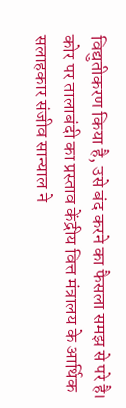विद्युतीकरण किया है, उसे बंद करने का फैसला समझ से परे है। कोर पर तालाबंदी का प्रस्ताव केंद्रीय वित्त मंत्रालय के आर्थिक सलाहकार संजीव सान्याल ने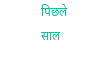पिछले साल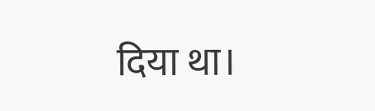दिया था।